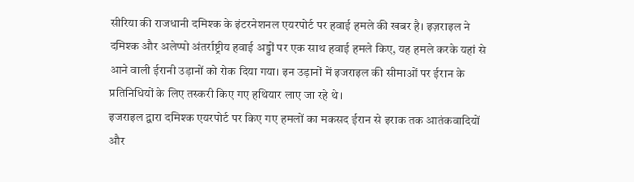सीरिया की राजधानी दमिश्क के इंटरनेशनल एयरपोर्ट पर हवाई हमले की खबर है। इज़राइल ने दमिश्क और अलेप्पो अंतर्राष्ट्रीय हवाई अड्डों पर एक साथ हवाई हमले किए, यह हमले करके यहां से आने वाली ईरानी उड़ानों को रोक दिया गया। इन उड़ानों में इजराइल की सीमाओं पर ईरान के प्रतिनिधियों के लिए तस्करी किए गए हथियार लाए जा रहे थे।
इजराइल द्वारा दमिश्क एयरपोर्ट पर किए गए हमलों का मकसद ईरान से इराक तक आतंकवादियों और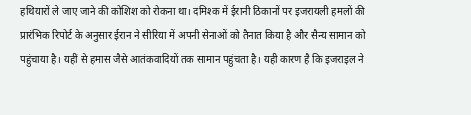हथियारों ले जाए जाने की कोशिश को रोकना था। दमिश्क में ईरानी ठिकानों पर इजरायली हमलों की प्रारंभिक रिपोर्ट के अनुसार ईरान ने सीरिया में अपनी सेनाओं को तैनात किया है और सैन्य सामान को पहुंचाया है। यहीं से हमास जैसे आतंकवादियों तक सामान पहुंचता है। यही कारण है कि इजराइल ने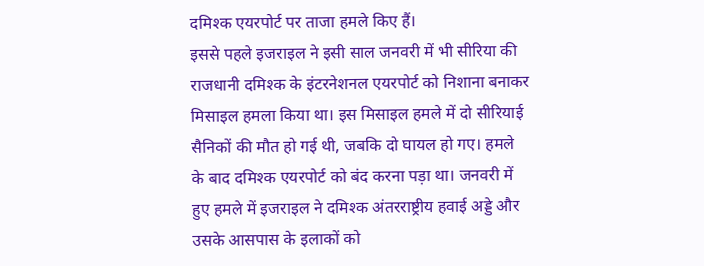दमिश्क एयरपोर्ट पर ताजा हमले किए हैं।
इससे पहले इजराइल ने इसी साल जनवरी में भी सीरिया की राजधानी दमिश्क के इंटरनेशनल एयरपोर्ट को निशाना बनाकर मिसाइल हमला किया था। इस मिसाइल हमले में दो सीरियाई सैनिकों की मौत हो गई थी, जबकि दो घायल हो गए। हमले के बाद दमिश्क एयरपोर्ट को बंद करना पड़ा था। जनवरी में हुए हमले में इजराइल ने दमिश्क अंतरराष्ट्रीय हवाई अड्डे और उसके आसपास के इलाकों को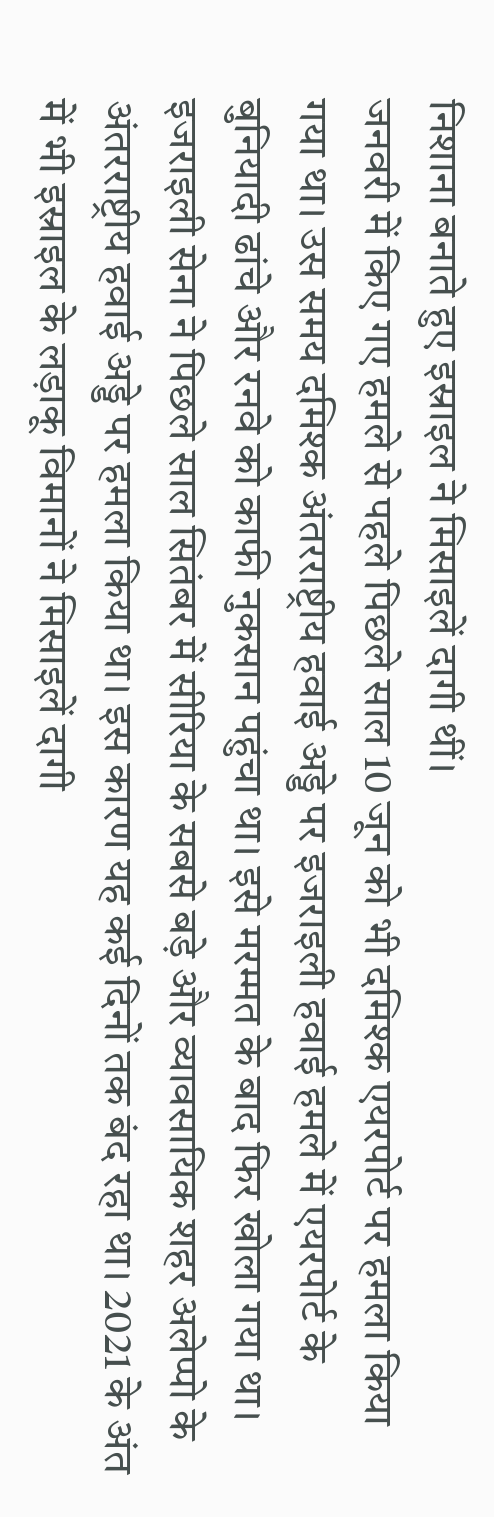निशाना बनाते हुए इस्राइल ने मिसाइलें दागी थीं।
जनवरी में किए गए हमले से पहले पिछले साल 10 जून को भी दमिश्क एयरपोर्ट पर हमला किया गया था। उस समय दमिश्क अंतरराष्ट्रीय हवाई अड्डे पर इजराइली हवाई हमले में एयरपोर्ट के बुनियादी ढांचे और रनवे को काफी नुकसान पहुंचा था। इसे मरम्मत के बाद फिर खोला गया था।
इजराइली सेना ने पिछले साल सितंबर में सीरिया के सबसे बड़े और व्यावसायिक शहर अलेप्पो के अंतरराष्ट्रीय हवाई अड्डे पर हमला किया था। इस कारण यह कई दिनों तक बंद रहा था। 2021 के अंत में भी इस्राइल के लड़ाकू विमानों ने मिसाइलें दागी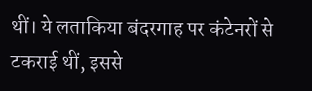थीं। ये लताकिया बंदरगाह पर कंटेनरों से टकराई थीं, इससे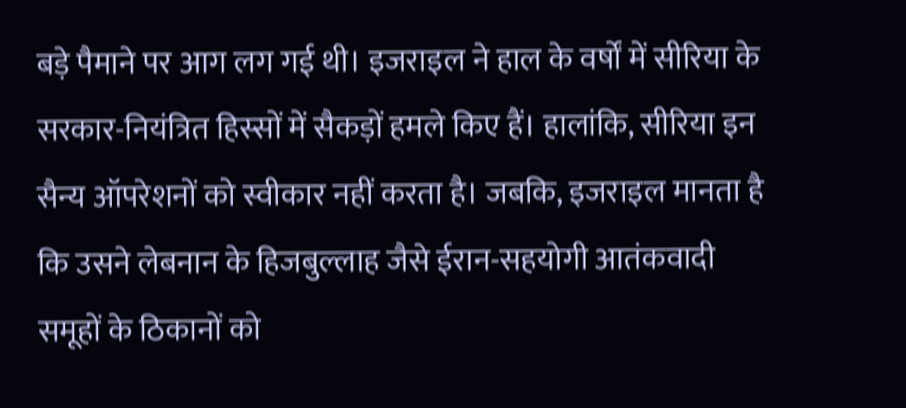बड़े पैमाने पर आग लग गई थी। इजराइल ने हाल के वर्षों में सीरिया के सरकार-नियंत्रित हिस्सों में सैकड़ों हमले किए हैं। हालांकि, सीरिया इन सैन्य ऑपरेशनों को स्वीकार नहीं करता है। जबकि, इजराइल मानता है कि उसने लेबनान के हिजबुल्लाह जैसे ईरान-सहयोगी आतंकवादी समूहों के ठिकानों को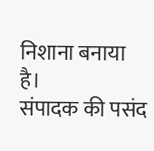निशाना बनाया है।
संपादक की पसंद